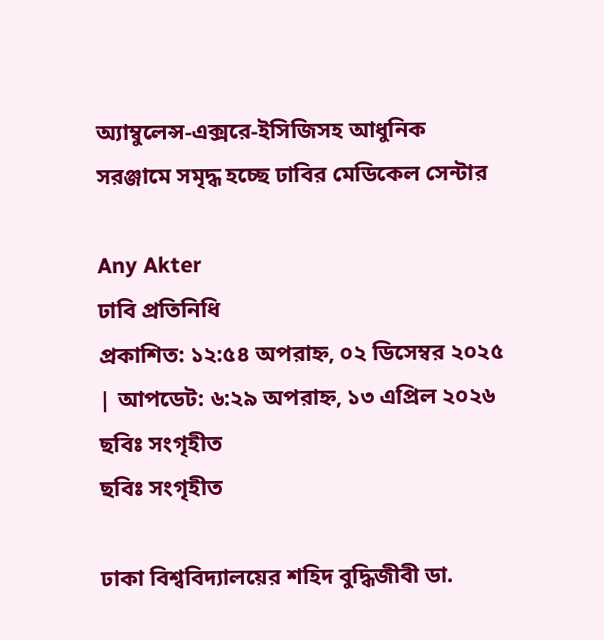অ্যাম্বুলেন্স-এক্সরে-ইসিজিসহ আধুনিক সরঞ্জামে সমৃদ্ধ হচ্ছে ঢাবির মেডিকেল সেন্টার

Any Akter
ঢাবি প্রতিনিধি
প্রকাশিত: ১২:৫৪ অপরাহ্ন, ০২ ডিসেম্বর ২০২৫ | আপডেট: ৬:২৯ অপরাহ্ন, ১৩ এপ্রিল ২০২৬
ছবিঃ সংগৃহীত
ছবিঃ সংগৃহীত

ঢাকা বিশ্ববিদ্যালয়ের শহিদ বুদ্ধিজীবী ডা.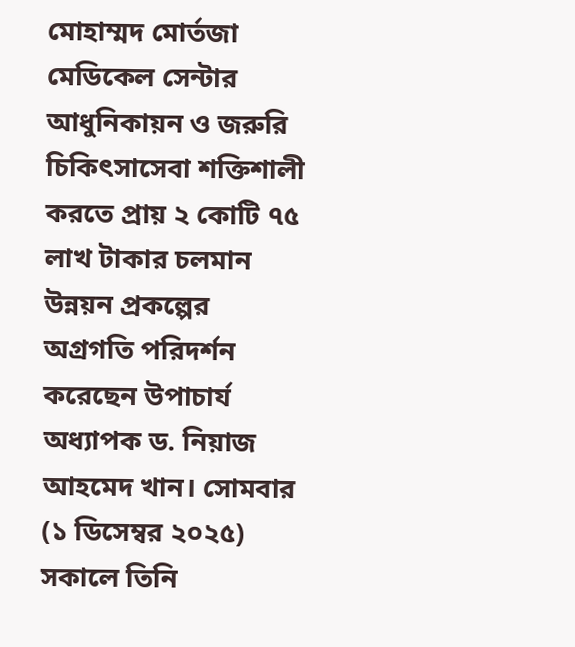মোহাম্মদ মোর্তজা মেডিকেল সেন্টার আধুনিকায়ন ও জরুরি চিকিৎসাসেবা শক্তিশালী করতে প্রায় ২ কোটি ৭৫ লাখ টাকার চলমান উন্নয়ন প্রকল্পের অগ্রগতি পরিদর্শন করেছেন উপাচার্য অধ্যাপক ড. নিয়াজ আহমেদ খান। সোমবার (১ ডিসেম্বর ২০২৫) সকালে তিনি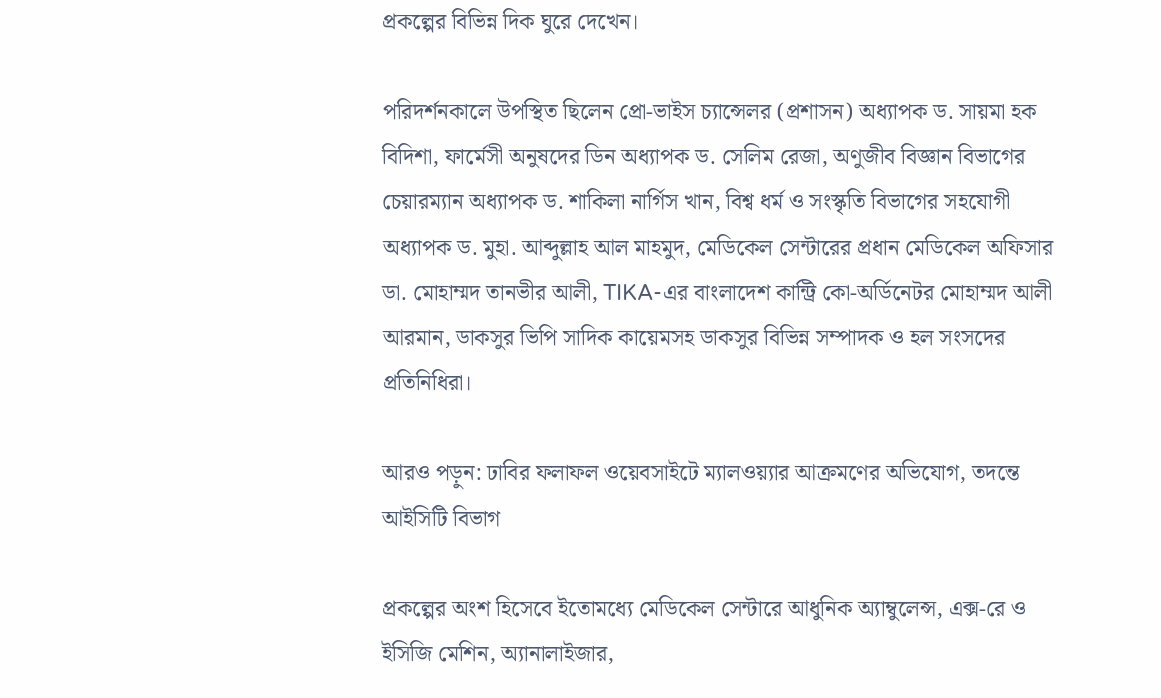প্রকল্পের বিভিন্ন দিক ঘুরে দেখেন।

পরিদর্শনকালে উপস্থিত ছিলেন প্রো-ভাইস চ্যান্সেলর (প্রশাসন) অধ্যাপক ড. সায়মা হক বিদিশা, ফার্মেসী অনুষদের ডিন অধ্যাপক ড. সেলিম রেজা, অণুজীব বিজ্ঞান বিভাগের চেয়ারম্যান অধ্যাপক ড. শাকিলা নার্গিস খান, বিশ্ব ধর্ম ও সংস্কৃতি বিভাগের সহযোগী অধ্যাপক ড. মুহা. আব্দুল্লাহ আল মাহমুদ, মেডিকেল সেন্টারের প্রধান মেডিকেল অফিসার ডা. মোহাম্মদ তানভীর আলী, TIKA-এর বাংলাদেশ কান্ট্রি কো-অর্ডিনেটর মোহাম্মদ আলী আরমান, ডাকসুর ভিপি সাদিক কায়েমসহ ডাকসুর বিভিন্ন সম্পাদক ও হল সংসদের প্রতিনিধিরা।

আরও পড়ুন: ঢাবির ফলাফল ওয়েবসাইটে ম্যালওয়্যার আক্রমণের অভিযোগ, তদন্তে আইসিটি বিভাগ

প্রকল্পের অংশ হিসেবে ইতোমধ্যে মেডিকেল সেন্টারে আধুনিক অ্যাম্বুলেন্স, এক্স-রে ও ইসিজি মেশিন, অ্যানালাইজার,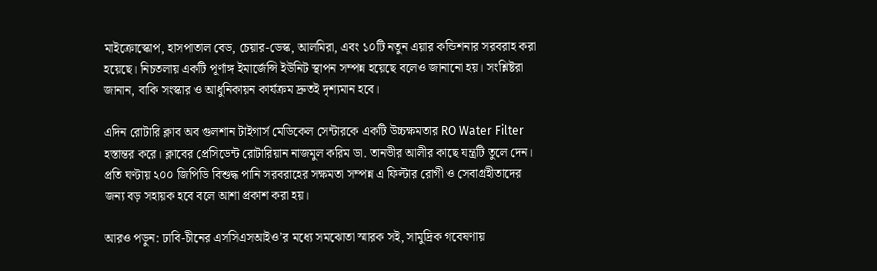মাইক্রোস্কোপ, হাসপাতাল বেড, চেয়ার-ডেস্ক, আলমিরা, এবং ১০টি নতুন এয়ার কন্ডিশনার সরবরাহ করা হয়েছে। নিচতলায় একটি পূর্ণাঙ্গ ইমার্জেন্সি ইউনিট স্থাপন সম্পন্ন হয়েছে বলেও জানানো হয়। সংশ্লিষ্টরা জানান, বাকি সংস্কার ও আধুনিকায়ন কার্যক্রম দ্রুতই দৃশ্যমান হবে।

এদিন রোটারি ক্লাব অব গুলশান টাইগার্স মেডিকেল সেন্টারকে একটি উচ্চক্ষমতার RO Water Filter হস্তান্তর করে। ক্লাবের প্রেসিডেন্ট রোটারিয়ান নাজমুল করিম ডা. তানভীর আলীর কাছে যন্ত্রটি তুলে দেন। প্রতি ঘণ্টায় ২০০ জিপিডি বিশুদ্ধ পানি সরবরাহের সক্ষমতা সম্পন্ন এ ফিল্টার রোগী ও সেবাগ্রহীতাদের জন্য বড় সহায়ক হবে বলে আশা প্রকাশ করা হয়।

আরও পড়ুন: ঢাবি-চীনের এসসিএসআইও’র মধ্যে সমঝোতা স্মারক সই, সামুদ্রিক গবেষণায়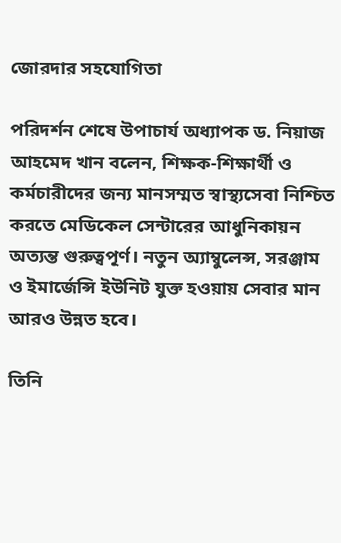জোরদার সহযোগিতা

পরিদর্শন শেষে উপাচার্য অধ্যাপক ড. নিয়াজ আহমেদ খান বলেন, শিক্ষক-শিক্ষার্থী ও কর্মচারীদের জন্য মানসম্মত স্বাস্থ্যসেবা নিশ্চিত করতে মেডিকেল সেন্টারের আধুনিকায়ন অত্যন্ত গুরুত্বপূর্ণ। নতুন অ্যাম্বুলেন্স, সরঞ্জাম ও ইমার্জেন্সি ইউনিট যুক্ত হওয়ায় সেবার মান আরও উন্নত হবে।

তিনি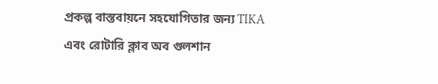প্রকল্প বাস্তবায়নে সহযোগিতার জন্য TIKA এবং রোটারি ক্লাব অব গুলশান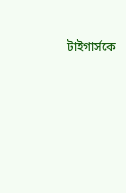টাইগার্সকে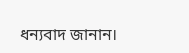ধন্যবাদ জানান।